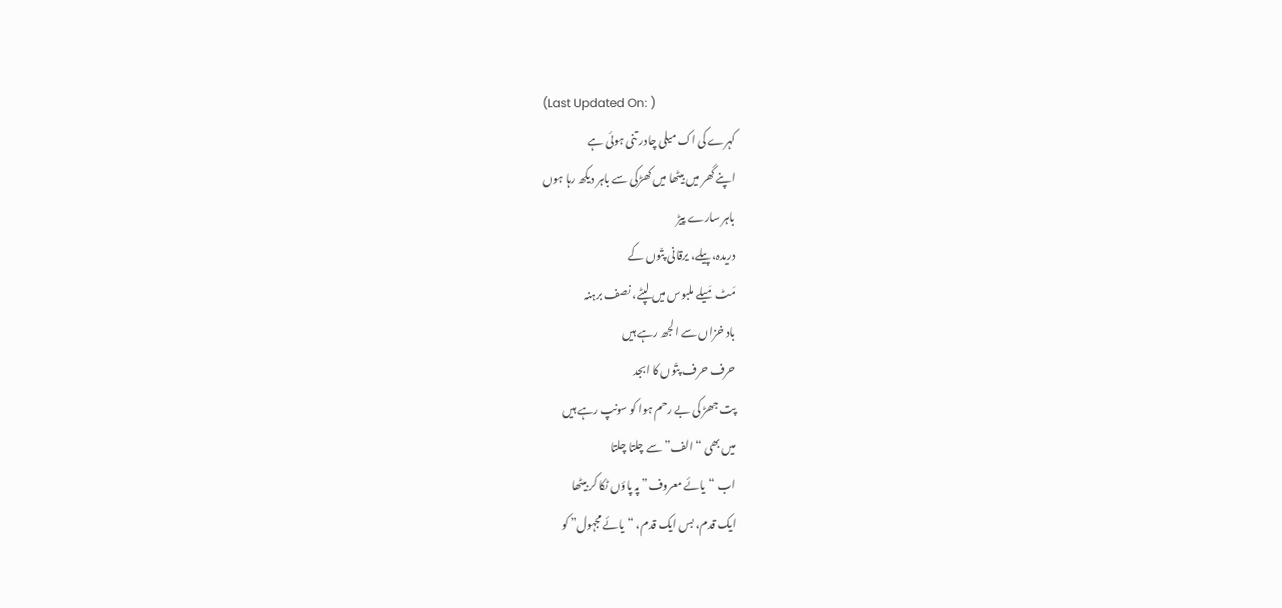(Last Updated On: )
کہرے کی اک میلی چادر تنی ہوئی ہے
اپنے گھر میں بیٹھا میں کھڑکی سے باہر دیکھ رہا ہوں
باہر سارے پیڑ
دریدہ، پیلے، یرقانی پتّوں کے
مَٹ مَیلے ملبوس میں لپٹے، نصف برہنہ
باد خزاں سے الجھ رہے ہیں
حرف حرف پتّوں کا ابجد
پت جھڑ کی بے رحم ہوا کو سونپ رہے ہیں
میں بھی “الف” سے چلتا چلتا
اب “یائے معروف” پہ پاؤں ٹکا کر بیٹھا
ایک قدم، بس ایک قدم، “یائے مجہول” کو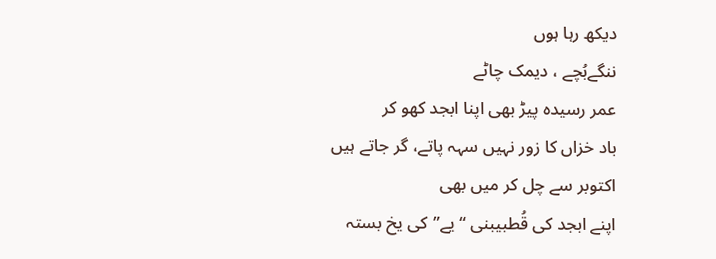دیکھ رہا ہوں
ننگےبُچے ، دیمک چاٹے
عمر رسیدہ پیڑ بھی اپنا ابجد کھو کر
باد خزاں کا زور نہیں سہہ پاتے، گر جاتے ہیں
اکتوبر سے چل کر میں بھی
اپنے ابجد کی قُطبیبنی “یے”کی یخ بستہ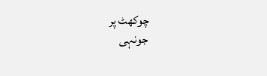چوکھٹ پر
جونہی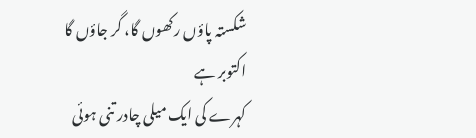شکستہ پاؤں رکھوں گا، گر جاؤں گا
اکتوبر ہے
کہرے کی ایک میلی چادر تنی ہوئی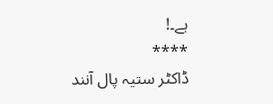ہے۔!
****
ڈاکٹر ستیہ پال آنند